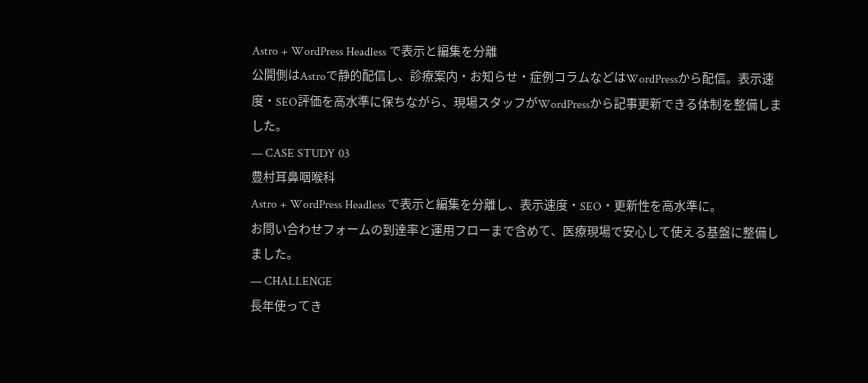Astro + WordPress Headless で表示と編集を分離
公開側はAstroで静的配信し、診療案内・お知らせ・症例コラムなどはWordPressから配信。表示速度・SEO評価を高水準に保ちながら、現場スタッフがWordPressから記事更新できる体制を整備しました。
— CASE STUDY 03
豊村耳鼻咽喉科
Astro + WordPress Headless で表示と編集を分離し、表示速度・SEO・更新性を高水準に。
お問い合わせフォームの到達率と運用フローまで含めて、医療現場で安心して使える基盤に整備しました。
— CHALLENGE
長年使ってき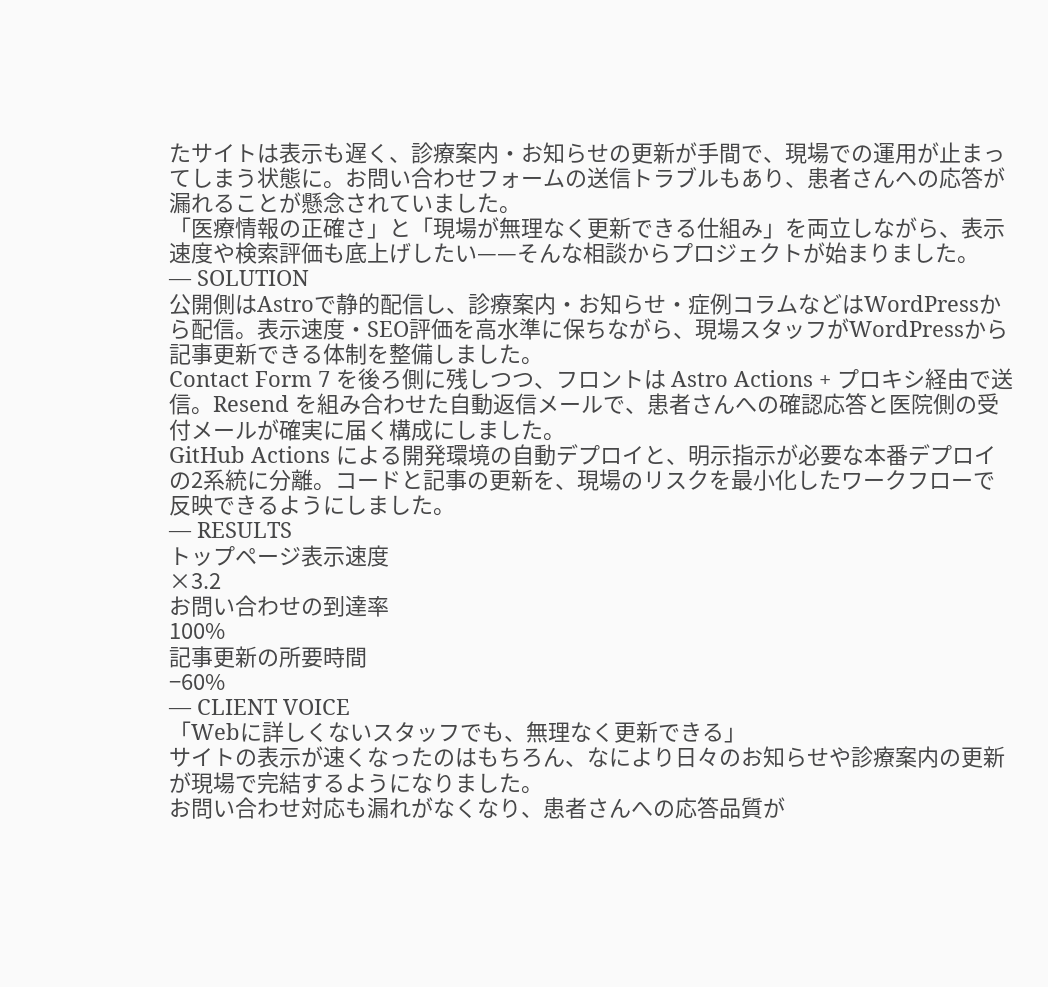たサイトは表示も遅く、診療案内・お知らせの更新が手間で、現場での運用が止まってしまう状態に。お問い合わせフォームの送信トラブルもあり、患者さんへの応答が漏れることが懸念されていました。
「医療情報の正確さ」と「現場が無理なく更新できる仕組み」を両立しながら、表示速度や検索評価も底上げしたい——そんな相談からプロジェクトが始まりました。
— SOLUTION
公開側はAstroで静的配信し、診療案内・お知らせ・症例コラムなどはWordPressから配信。表示速度・SEO評価を高水準に保ちながら、現場スタッフがWordPressから記事更新できる体制を整備しました。
Contact Form 7 を後ろ側に残しつつ、フロントは Astro Actions + プロキシ経由で送信。Resend を組み合わせた自動返信メールで、患者さんへの確認応答と医院側の受付メールが確実に届く構成にしました。
GitHub Actions による開発環境の自動デプロイと、明示指示が必要な本番デプロイの2系統に分離。コードと記事の更新を、現場のリスクを最小化したワークフローで反映できるようにしました。
— RESULTS
トップページ表示速度
×3.2
お問い合わせの到達率
100%
記事更新の所要時間
−60%
— CLIENT VOICE
「Webに詳しくないスタッフでも、無理なく更新できる」
サイトの表示が速くなったのはもちろん、なにより日々のお知らせや診療案内の更新が現場で完結するようになりました。
お問い合わせ対応も漏れがなくなり、患者さんへの応答品質が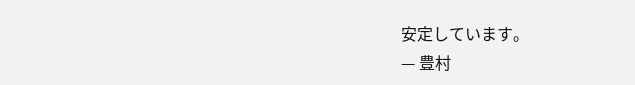安定しています。
— 豊村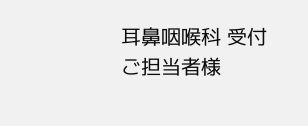耳鼻咽喉科 受付ご担当者様